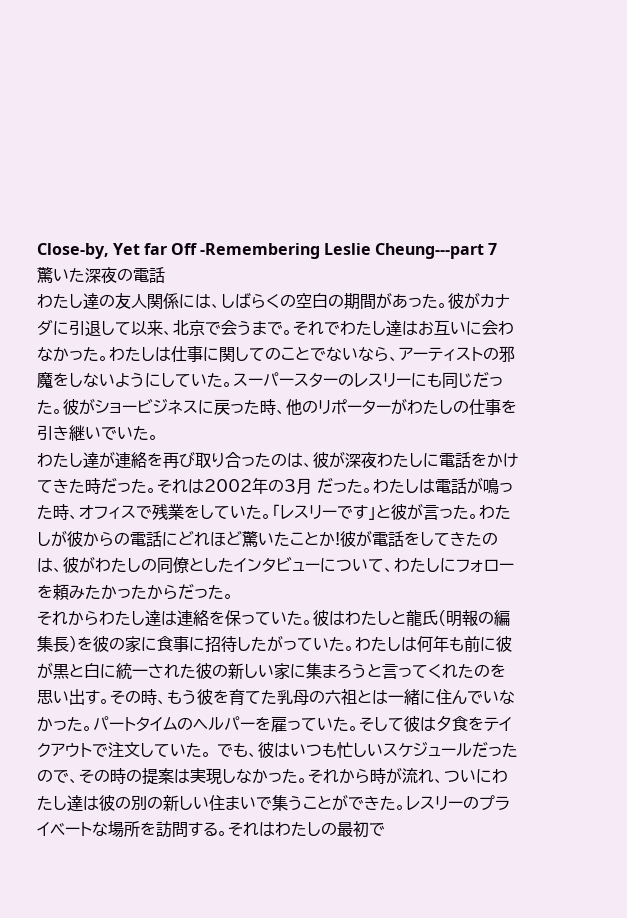Close-by, Yet far Off -Remembering Leslie Cheung---part 7
驚いた深夜の電話
わたし達の友人関係には、しばらくの空白の期間があった。彼がカナダに引退して以来、北京で会うまで。それでわたし達はお互いに会わなかった。わたしは仕事に関してのことでないなら、アーティストの邪魔をしないようにしていた。スーパースターのレスリーにも同じだった。彼がショービジネスに戻った時、他のリポーターがわたしの仕事を引き継いでいた。
わたし達が連絡を再び取り合ったのは、彼が深夜わたしに電話をかけてきた時だった。それは2002年の3月 だった。わたしは電話が鳴った時、オフィスで残業をしていた。「レスリーです」と彼が言った。わたしが彼からの電話にどれほど驚いたことか!彼が電話をしてきたのは、彼がわたしの同僚としたインタビューについて、わたしにフォローを頼みたかったからだった。
それからわたし達は連絡を保っていた。彼はわたしと龍氏(明報の編集長)を彼の家に食事に招待したがっていた。わたしは何年も前に彼が黒と白に統一された彼の新しい家に集まろうと言ってくれたのを思い出す。その時、もう彼を育てた乳母の六祖とは一緒に住んでいなかった。パートタイムのヘルパーを雇っていた。そして彼は夕食をテイクアウトで注文していた。 でも、彼はいつも忙しいスケジュールだったので、その時の提案は実現しなかった。それから時が流れ、ついにわたし達は彼の別の新しい住まいで集うことができた。レスリーのプライベートな場所を訪問する。それはわたしの最初で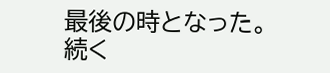最後の時となった。
続く